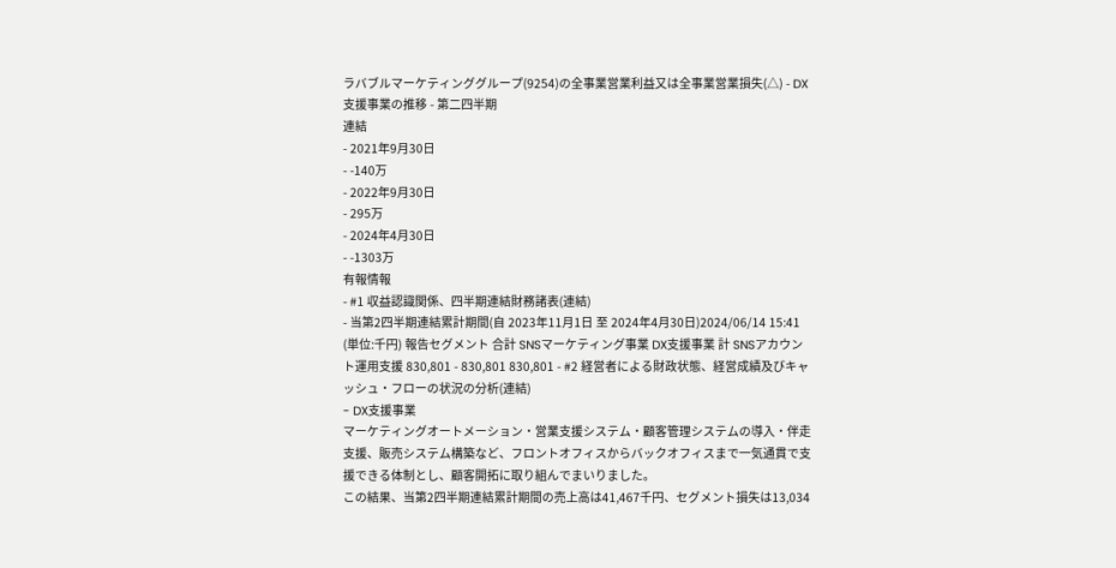ラバブルマーケティンググループ(9254)の全事業営業利益又は全事業営業損失(△) - DX支援事業の推移 - 第二四半期
連結
- 2021年9月30日
- -140万
- 2022年9月30日
- 295万
- 2024年4月30日
- -1303万
有報情報
- #1 収益認識関係、四半期連結財務諸表(連結)
- 当第2四半期連結累計期間(自 2023年11月1日 至 2024年4月30日)2024/06/14 15:41
(単位:千円) 報告セグメント 合計 SNSマーケティング事業 DX支援事業 計 SNSアカウント運用支援 830,801 - 830,801 830,801 - #2 経営者による財政状態、経営成績及びキャッシュ・フローの状況の分析(連結)
- DX支援事業
マーケティングオートメーション・営業支援システム・顧客管理システムの導入・伴走支援、販売システム構築など、フロントオフィスからバックオフィスまで一気通貫で支援できる体制とし、顧客開拓に取り組んでまいりました。
この結果、当第2四半期連結累計期間の売上高は41,467千円、セグメント損失は13,034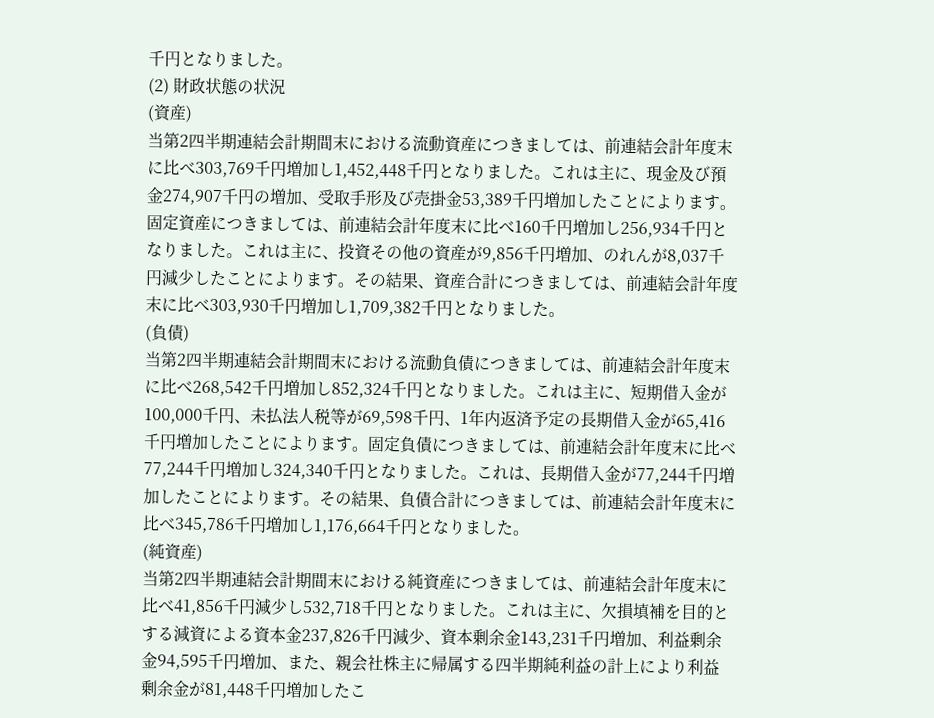千円となりました。
(2) 財政状態の状況
(資産)
当第2四半期連結会計期間末における流動資産につきましては、前連結会計年度末に比べ303,769千円増加し1,452,448千円となりました。これは主に、現金及び預金274,907千円の増加、受取手形及び売掛金53,389千円増加したことによります。固定資産につきましては、前連結会計年度末に比べ160千円増加し256,934千円となりました。これは主に、投資その他の資産が9,856千円増加、のれんが8,037千円減少したことによります。その結果、資産合計につきましては、前連結会計年度末に比べ303,930千円増加し1,709,382千円となりました。
(負債)
当第2四半期連結会計期間末における流動負債につきましては、前連結会計年度末に比べ268,542千円増加し852,324千円となりました。これは主に、短期借入金が100,000千円、未払法人税等が69,598千円、1年内返済予定の長期借入金が65,416千円増加したことによります。固定負債につきましては、前連結会計年度末に比べ77,244千円増加し324,340千円となりました。これは、長期借入金が77,244千円増加したことによります。その結果、負債合計につきましては、前連結会計年度末に比べ345,786千円増加し1,176,664千円となりました。
(純資産)
当第2四半期連結会計期間末における純資産につきましては、前連結会計年度末に比べ41,856千円減少し532,718千円となりました。これは主に、欠損填補を目的とする減資による資本金237,826千円減少、資本剰余金143,231千円増加、利益剰余金94,595千円増加、また、親会社株主に帰属する四半期純利益の計上により利益剰余金が81,448千円増加したこ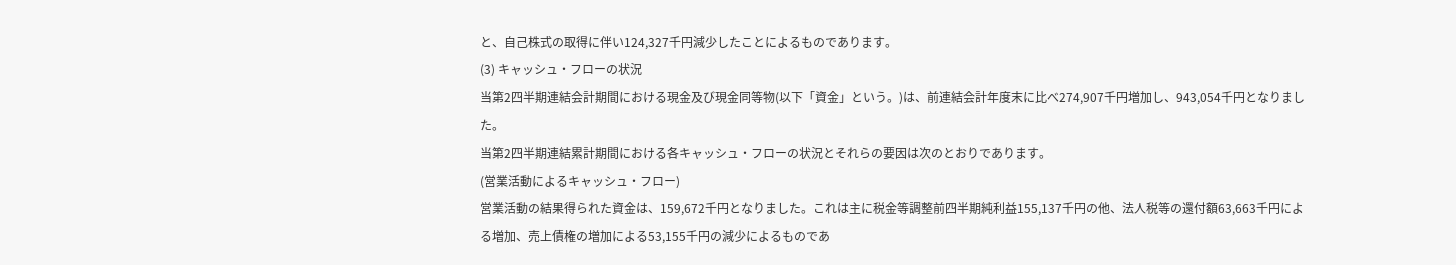と、自己株式の取得に伴い124,327千円減少したことによるものであります。
(3) キャッシュ・フローの状況
当第2四半期連結会計期間における現金及び現金同等物(以下「資金」という。)は、前連結会計年度末に比べ274,907千円増加し、943,054千円となりました。
当第2四半期連結累計期間における各キャッシュ・フローの状況とそれらの要因は次のとおりであります。
(営業活動によるキャッシュ・フロー)
営業活動の結果得られた資金は、159,672千円となりました。これは主に税金等調整前四半期純利益155,137千円の他、法人税等の還付額63,663千円による増加、売上債権の増加による53,155千円の減少によるものであ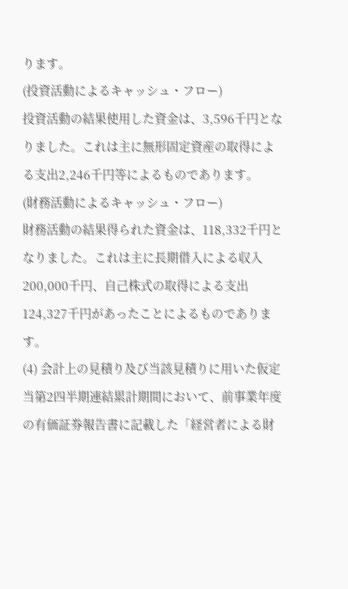ります。
(投資活動によるキャッシュ・フロー)
投資活動の結果使用した資金は、3,596千円となりました。これは主に無形固定資産の取得による支出2,246千円等によるものであります。
(財務活動によるキャッシュ・フロー)
財務活動の結果得られた資金は、118,332千円となりました。これは主に長期借入による収入200,000千円、自己株式の取得による支出124,327千円があったことによるものであります。
(4) 会計上の見積り及び当該見積りに用いた仮定
当第2四半期連結累計期間において、前事業年度の有価証券報告書に記載した「経営者による財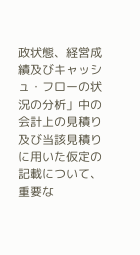政状態、経営成績及びキャッシュ・フローの状況の分析」中の会計上の見積り及び当該見積りに用いた仮定の記載について、重要な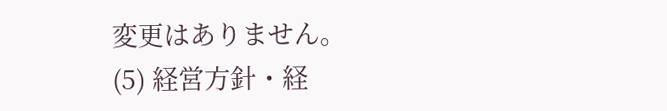変更はありません。
(5) 経営方針・経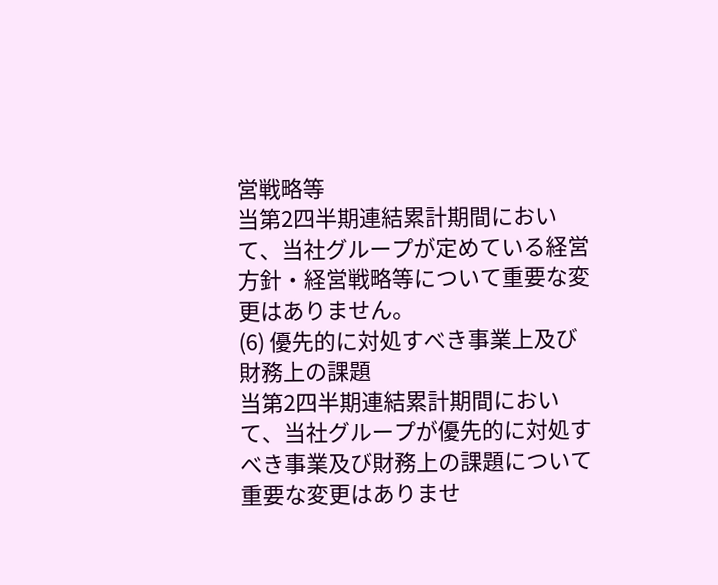営戦略等
当第2四半期連結累計期間において、当社グループが定めている経営方針・経営戦略等について重要な変更はありません。
(6) 優先的に対処すべき事業上及び財務上の課題
当第2四半期連結累計期間において、当社グループが優先的に対処すべき事業及び財務上の課題について重要な変更はありませ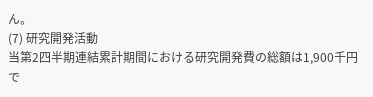ん。
(7) 研究開発活動
当第2四半期連結累計期間における研究開発費の総額は1,900千円で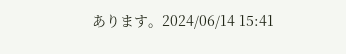あります。2024/06/14 15:41